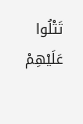تَتْلُوا عَلَيْهِمْ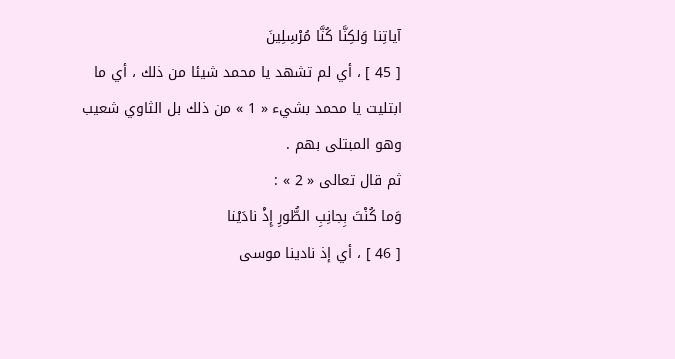آياتِنا وَلكِنَّا كُنَّا مُرْسِلِينَ
[ 45 ] ، أي لم تشهد يا محمد شيئا من ذلك ، أي ما ابتليت يا محمد بشيء « 1 » من ذلك بل الثاوي شعيب وهو المبتلى بهم .
ثم قال تعالى « 2 » :
وَما كُنْتَ بِجانِبِ الطُّورِ إِذْ نادَيْنا
[ 46 ] ، أي إذ نادينا موسى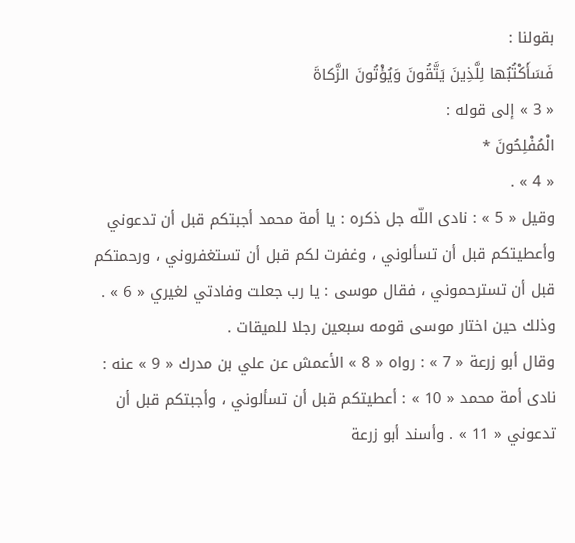بقولنا :
فَسَأَكْتُبُها لِلَّذِينَ يَتَّقُونَ وَيُؤْتُونَ الزَّكاةَ
« 3 » إلى قوله :
الْمُفْلِحُونَ *
« 4 » .
وقيل « 5 » : نادى اللّه جل ذكره : يا أمة محمد أجبتكم قبل أن تدعوني وأعطيتكم قبل أن تسألوني ، وغفرت لكم قبل أن تستغفروني ، ورحمتكم قبل أن تسترحموني ، فقال موسى : يا رب جعلت وفادتي لغيري « 6 » . وذلك حين اختار موسى قومه سبعين رجلا للميقات .
وقال أبو زرعة « 7 » : رواه « 8 » الأعمش عن علي بن مدرك « 9 » عنه : نادى أمة محمد « 10 » : أعطيتكم قبل أن تسألوني ، وأجبتكم قبل أن تدعوني « 11 » . وأسند أبو زرعة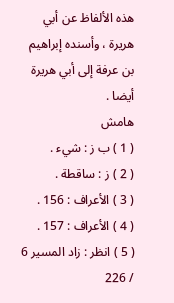هذه الألفاظ عن أبي هريرة ، وأسنده إبراهيم بن عرفة إلى أبي هريرة أيضا .
هامش
( 1 ) ب ز : شيء .
( 2 ) ز : ساقطة .
( 3 ) الأعراف : 156 .
( 4 ) الأعراف : 157 .
( 5 ) انظر : زاد المسير 6 / 226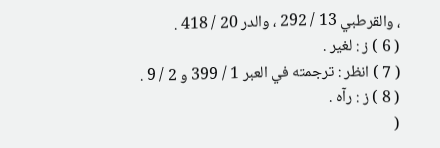، والقرطبي 13 / 292 ، والدر 20 / 418 .
( 6 ) ز : لغير .
( 7 ) انظر : ترجمته في العبر 1 / 399 و 2 / 9 .
( 8 ) ز : رآه .
(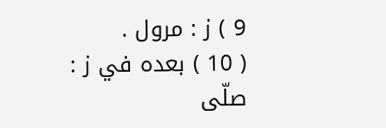9 ) ز : مرول .
( 10 ) بعده في ز : صلّى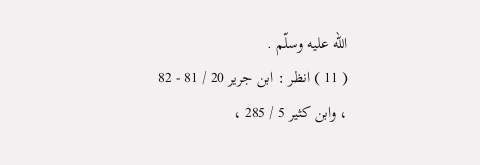اللّه عليه وسلّم .
( 11 ) انظر : ابن جرير 20 / 81 - 82 ، وابن كثير 5 / 285 ،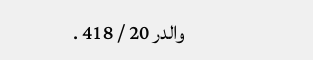والدر 20 / 418 .